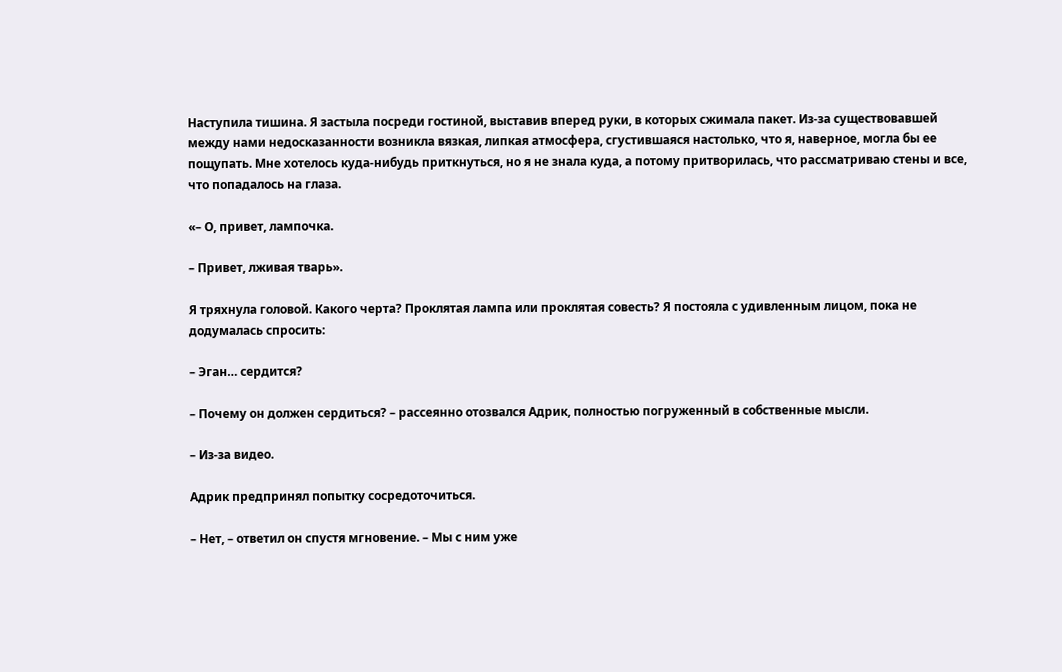Наступила тишина. Я застыла посреди гостиной, выставив вперед руки, в которых сжимала пакет. Из-за существовавшей между нами недосказанности возникла вязкая, липкая атмосфера, сгустившаяся настолько, что я, наверное, могла бы ее пощупать. Мне хотелось куда-нибудь приткнуться, но я не знала куда, а потому притворилась, что рассматриваю стены и все, что попадалось на глаза.

«– О, привет, лампочка.

– Привет, лживая тварь».

Я тряхнула головой. Какого черта? Проклятая лампа или проклятая совесть? Я постояла с удивленным лицом, пока не додумалась спросить:

– Эган… сердится?

– Почему он должен сердиться? – рассеянно отозвался Адрик, полностью погруженный в собственные мысли.

– Из-за видео.

Адрик предпринял попытку сосредоточиться.

– Нет, – ответил он спустя мгновение. – Мы с ним уже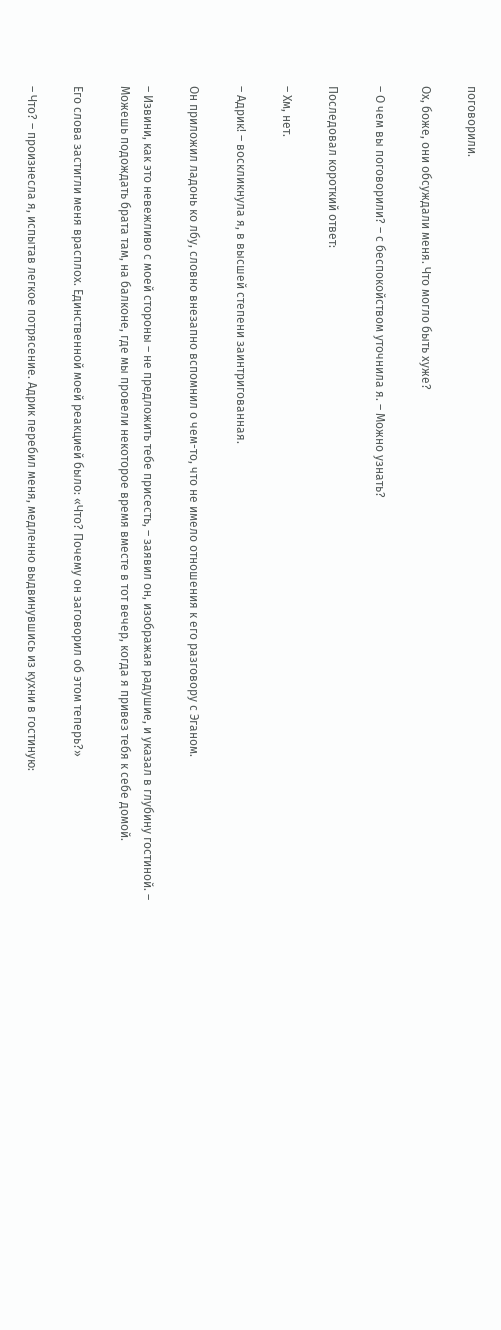поговорили.

Ох, боже, они обсуждали меня. Что могло быть хуже?

– О чем вы поговорили? – с беспокойством уточнила я. – Можно узнать?

Последовал короткий ответ:

– Хм, нет.

– Адрик! – воскликнула я, в высшей степени заинтригованная.

Он приложил ладонь ко лбу, словно внезапно вспомнил о чем-то, что не имело отношения к его разговору с Эганом.

– Извини, как это невежливо с моей стороны – не предложить тебе присесть, – заявил он, изображая радушие, и указал в глубину гостиной. – Можешь подождать брата там, на балконе, где мы провели некоторое время вместе в тот вечер, когда я привез тебя к себе домой.

Его слова застигли меня врасплох. Единственной моей реакцией было: «Что? Почему он заговорил об этом теперь?»

– Что? – произнесла я, испытав легкое потрясение. Адрик перебил меня, медленно выдвинувшись из кухни в гостиную: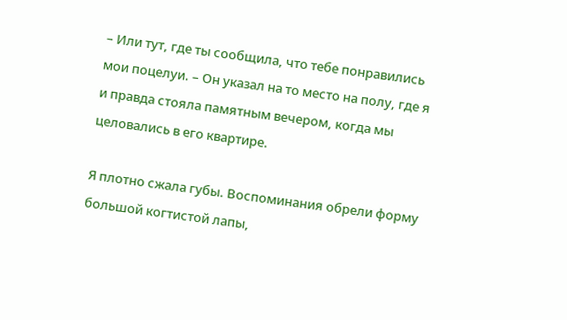– Или тут, где ты сообщила, что тебе понравились мои поцелуи. – Он указал на то место на полу, где я и правда стояла памятным вечером, когда мы целовались в его квартире.

Я плотно сжала губы. Воспоминания обрели форму большой когтистой лапы,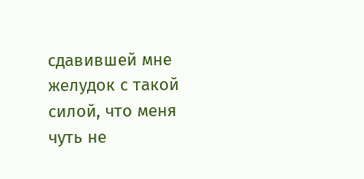сдавившей мне желудок с такой силой, что меня чуть не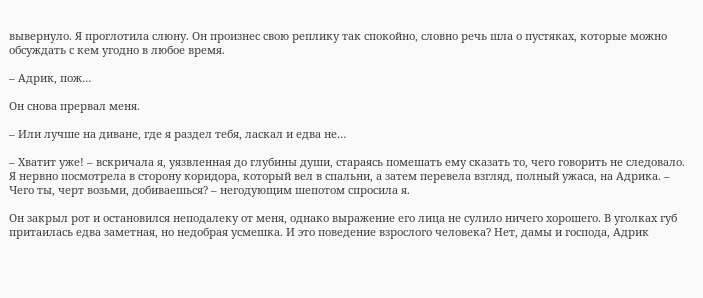вывернуло. Я проглотила слюну. Он произнес свою реплику так спокойно, словно речь шла о пустяках, которые можно обсуждать с кем угодно в любое время.

– Адрик, пож…

Он снова прервал меня.

– Или лучше на диване, где я раздел тебя, ласкал и едва не…

– Хватит уже! – вскричала я, уязвленная до глубины души, стараясь помешать ему сказать то, чего говорить не следовало. Я нервно посмотрела в сторону коридора, который вел в спальни, а затем перевела взгляд, полный ужаса, на Адрика. – Чего ты, черт возьми, добиваешься? – негодующим шепотом спросила я.

Он закрыл рот и остановился неподалеку от меня, однако выражение его лица не сулило ничего хорошего. В уголках губ притаилась едва заметная, но недобрая усмешка. И это поведение взрослого человека? Нет, дамы и господа, Адрик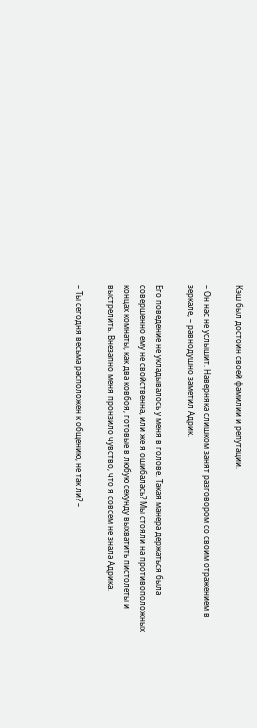Кэш был достоин своей фамилии и репутации.

– Он нас не услышит. Наверняка слишком занят разговором со своим отражением в зеркале, – равнодушно заметил Адрик.

Его поведение не укладывалось у меня в голове. Такая манера держаться была совершенно ему не свойственна, или же я ошибалась? Мы стояли на противоположных концах комнаты, как два ковбоя, готовые в любую секунду выхватить пистолеты и выстрелить. Внезапно меня пронзило чувство, что я совсем не знала Адрика.

– Ты сегодня весьма расположен к общению, не так ли? –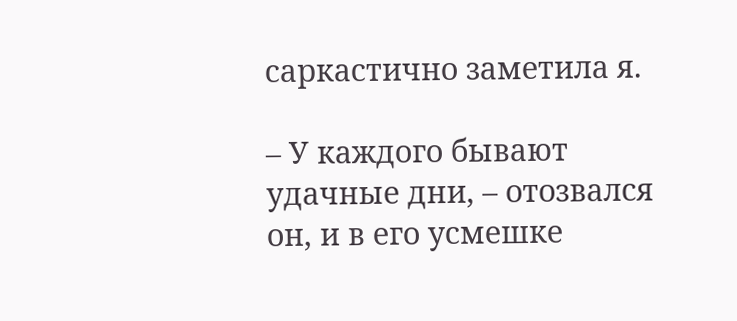саркастично заметила я.

– У каждого бывают удачные дни, – отозвался он, и в его усмешке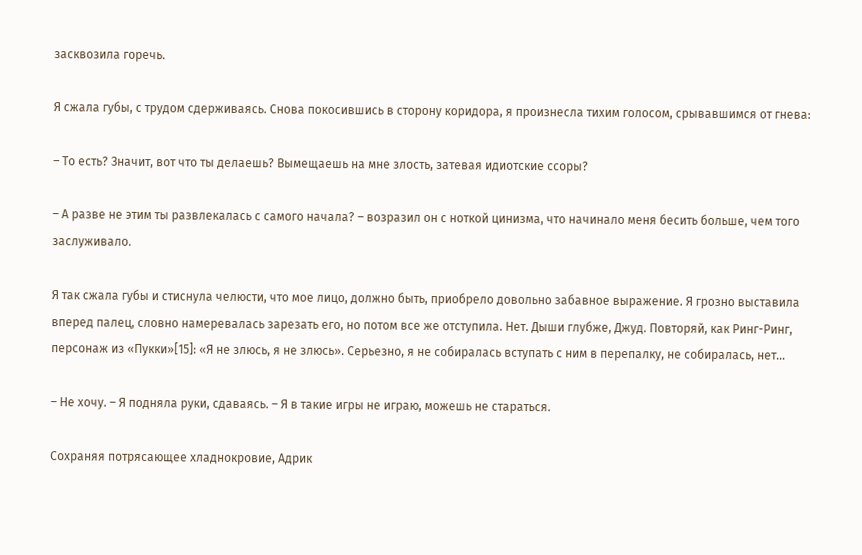засквозила горечь.

Я сжала губы, с трудом сдерживаясь. Снова покосившись в сторону коридора, я произнесла тихим голосом, срывавшимся от гнева:

– То есть? Значит, вот что ты делаешь? Вымещаешь на мне злость, затевая идиотские ссоры?

– А разве не этим ты развлекалась с самого начала? – возразил он с ноткой цинизма, что начинало меня бесить больше, чем того заслуживало.

Я так сжала губы и стиснула челюсти, что мое лицо, должно быть, приобрело довольно забавное выражение. Я грозно выставила вперед палец, словно намеревалась зарезать его, но потом все же отступила. Нет. Дыши глубже, Джуд. Повторяй, как Ринг-Ринг, персонаж из «Пукки»[15]: «Я не злюсь, я не злюсь». Серьезно, я не собиралась вступать с ним в перепалку, не собиралась, нет…

– Не хочу. – Я подняла руки, сдаваясь. – Я в такие игры не играю, можешь не стараться.

Сохраняя потрясающее хладнокровие, Адрик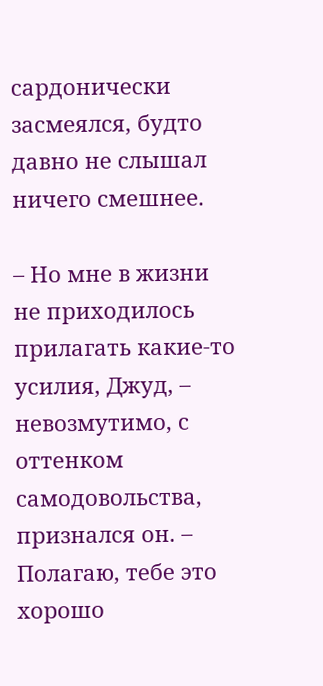сардонически засмеялся, будто давно не слышал ничего смешнее.

– Но мне в жизни не приходилось прилагать какие-то усилия, Джуд, – невозмутимо, с оттенком самодовольства, признался он. – Полагаю, тебе это хорошо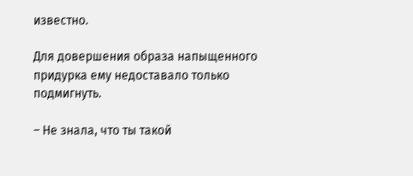известно.

Для довершения образа напыщенного придурка ему недоставало только подмигнуть.

– Не знала, что ты такой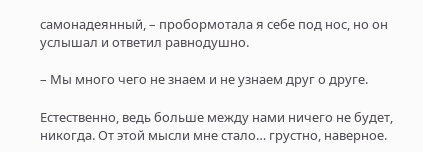самонадеянный, – пробормотала я себе под нос, но он услышал и ответил равнодушно.

– Мы много чего не знаем и не узнаем друг о друге.

Естественно, ведь больше между нами ничего не будет, никогда. От этой мысли мне стало… грустно, наверное.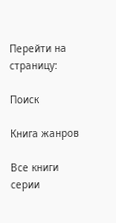Перейти на страницу:

Поиск

Книга жанров

Все книги серии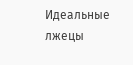Идеальные лжецы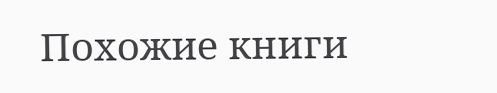Похожие книги